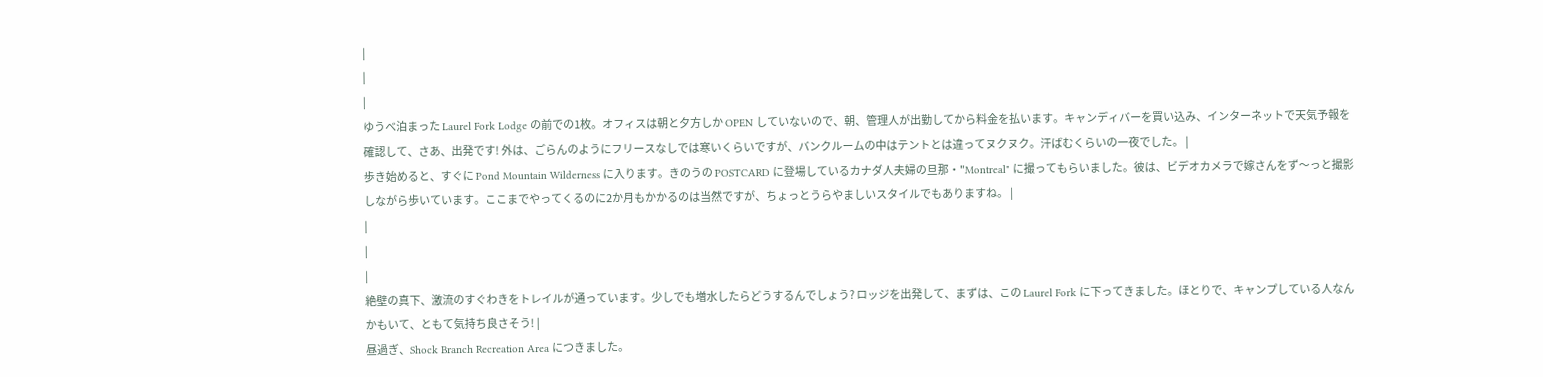|
|
|
ゆうべ泊まった Laurel Fork Lodge の前での1枚。オフィスは朝と夕方しか OPEN していないので、朝、管理人が出勤してから料金を払います。キャンディバーを買い込み、インターネットで天気予報を確認して、さあ、出発です! 外は、ごらんのようにフリースなしでは寒いくらいですが、バンクルームの中はテントとは違ってヌクヌク。汗ばむくらいの一夜でした。 |
歩き始めると、すぐに Pond Mountain Wilderness に入ります。きのうの POSTCARD に登場しているカナダ人夫婦の旦那・"Montreal" に撮ってもらいました。彼は、ビデオカメラで嫁さんをず〜っと撮影しながら歩いています。ここまでやってくるのに2か月もかかるのは当然ですが、ちょっとうらやましいスタイルでもありますね。 |
|
|
|
絶壁の真下、激流のすぐわきをトレイルが通っています。少しでも増水したらどうするんでしょう? ロッジを出発して、まずは、この Laurel Fork に下ってきました。ほとりで、キャンプしている人なんかもいて、ともて気持ち良さそう! |
昼過ぎ、Shock Branch Recreation Area につきました。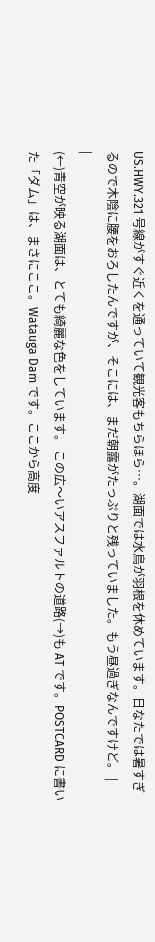US.HWY.321 号線がすぐ近くを通っていて観光客もちらほら…。湖面では水鳥が羽根を休めています。日なたでは暑すぎるので木陰に腰をおろしたんですが、そこには、まだ朝露がたっぷりと残っていました。もう昼過ぎなんですけど。 |
|
(←)青空が映る湖面は、とても綺麗な色をしています。 この広〜いアスファルトの道路(→)も AT です。POSTCARD に書いた「ダム」は、まさにここ。Watauga Dam です。ここから高度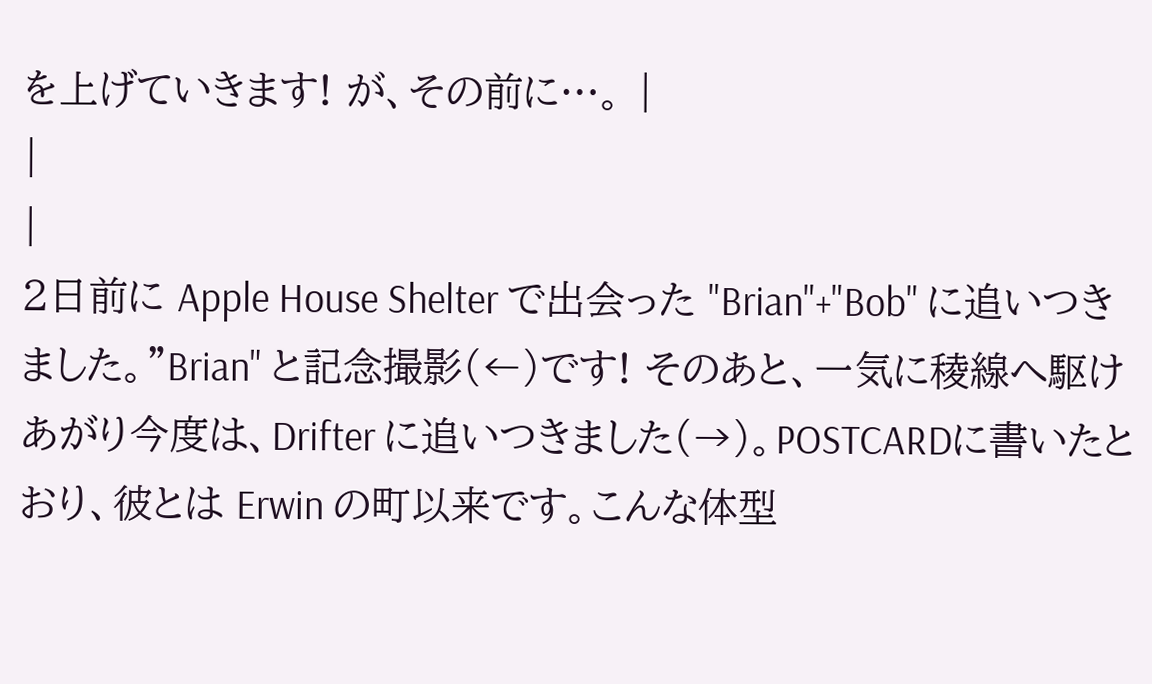を上げていきます! が、その前に…。 |
|
|
2日前に Apple House Shelter で出会った "Brian"+"Bob" に追いつきました。"Brian" と記念撮影(←)です! そのあと、一気に稜線へ駆けあがり今度は、Drifter に追いつきました(→)。POSTCARDに書いたとおり、彼とは Erwin の町以来です。こんな体型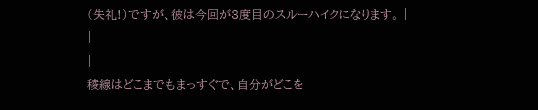(失礼!)ですが、彼は今回が3度目のスルーハイクになります。 |
|
|
稜線はどこまでもまっすぐで、自分がどこを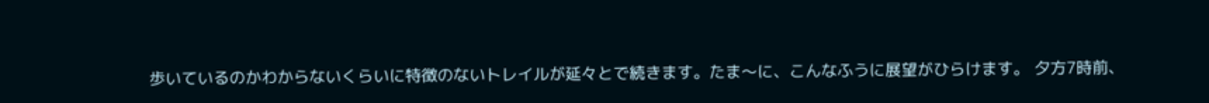歩いているのかわからないくらいに特徴のないトレイルが延々とで続きます。たま〜に、こんなふうに展望がひらけます。 夕方7時前、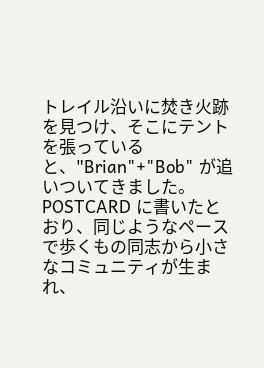トレイル沿いに焚き火跡を見つけ、そこにテントを張っていると、"Brian"+"Bob" が追いついてきました。 POSTCARD に書いたとおり、同じようなペースで歩くもの同志から小さなコミュニティが生まれ、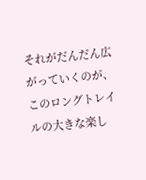それがだんだん広がっていくのが、このロングトレイルの大きな楽し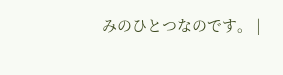みのひとつなのです。 |